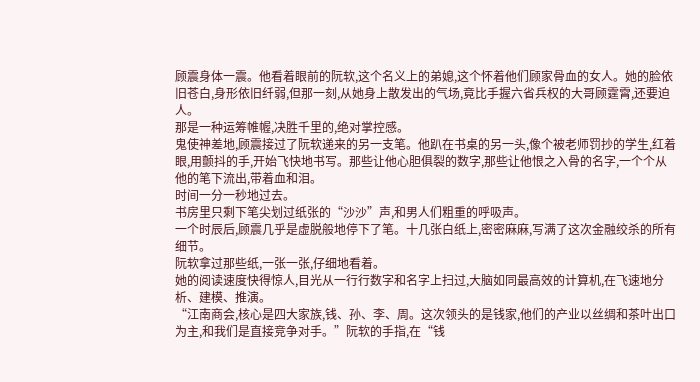顾震身体一震。他看着眼前的阮软,这个名义上的弟媳,这个怀着他们顾家骨血的女人。她的脸依旧苍白,身形依旧纤弱,但那一刻,从她身上散发出的气场,竟比手握六省兵权的大哥顾霆霄,还要迫人。
那是一种运筹帷幄,决胜千里的,绝对掌控感。
鬼使神差地,顾震接过了阮软递来的另一支笔。他趴在书桌的另一头,像个被老师罚抄的学生,红着眼,用颤抖的手,开始飞快地书写。那些让他心胆俱裂的数字,那些让他恨之入骨的名字,一个个从他的笔下流出,带着血和泪。
时间一分一秒地过去。
书房里只剩下笔尖划过纸张的“沙沙”声,和男人们粗重的呼吸声。
一个时辰后,顾震几乎是虚脱般地停下了笔。十几张白纸上,密密麻麻,写满了这次金融绞杀的所有细节。
阮软拿过那些纸,一张一张,仔细地看着。
她的阅读速度快得惊人,目光从一行行数字和名字上扫过,大脑如同最高效的计算机,在飞速地分析、建模、推演。
“江南商会,核心是四大家族,钱、孙、李、周。这次领头的是钱家,他们的产业以丝绸和茶叶出口为主,和我们是直接竞争对手。”阮软的手指,在“钱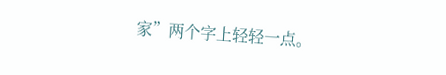家”两个字上轻轻一点。